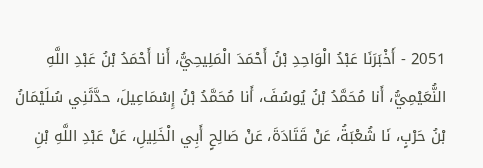2051 - أَخْبَرَنَا عَبْدُ الْوَاحِدِ بْنُ أَحْمَدَ الْمَلِيحِيُّ، أَنا أَحْمَدُ بْنُ عَبْدِ اللَّهِ النُّعَيْمِيُّ، أَنا مُحَمَّدُ بْنُ يُوسُفَ، أَنا مُحَمَّدُ بْنُ إِسْمَاعِيلَ، حدَّثَنِي سُلَيْمَانُ بْنُ حَرْبٍ، نَا شُعْبَةُ، عَنْ قَتَادَةَ، عَنْ صَالِحٍ أَبِي الْخَلِيلِ، عَنْ عَبْدِ اللَّهِ بْنِ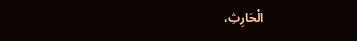الْحَارِثِ،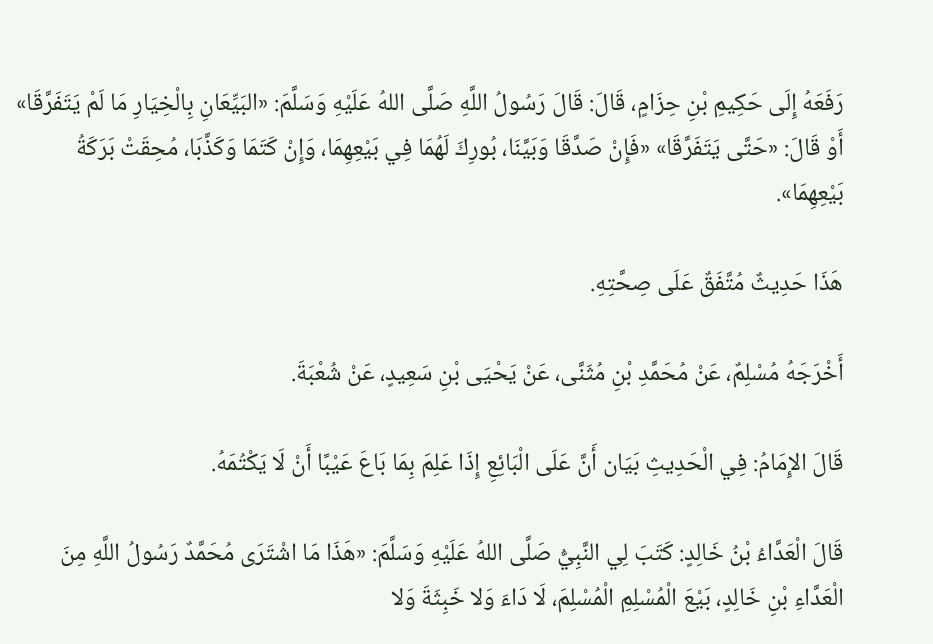رَفَعَهُ إِلَى حَكِيمِ بْنِ حِزَامٍ، قَالَ: قَالَ رَسُولُ اللَّهِ صَلَّى اللهُ عَلَيْهِ وَسَلَّمَ: «البَيِّعَانِ بِالْخِيَارِ مَا لَمْ يَتَفَرَّقَا» أَوْ قَالَ: «حَتَّى يَتَفَرَّقَا» «فَإِنْ صَدَّقَا وَبَيَّنَا، بُورِكَ لَهُمَا فِي بَيْعِهِمَا، وَإِنْ كَتَمَا وَكَذَّبَا، مُحِقَتْ بَرَكَةُ بَيْعِهِمَا».

هَذَا حَدِيثٌ مُتَّفَقٌ عَلَى صِحَّتِهِ.

أَخْرَجَهُ مُسْلِمٌ، عَنْ مُحَمَّدِ بْنِ مُثَنَّى، عَنْ يَحْيَى بْنِ سَعِيدٍ، عَنْ شُعْبَةَ.

قَالَ الإِمَامُ: فِي الْحَدِيثِ بَيَان أَنَّ عَلَى الْبَائِعِ إِذَا عَلِمَ بِمَا بَاعَ عَيْبًا أَنْ لَا يَكْتُمَهُ.

قَالَ الْعَدَّاءُ بْنُ خَالِدٍ: كَتَبَ لِي النَّبِيُّ صَلَّى اللهُ عَلَيْهِ وَسَلَّمَ: «هَذَا مَا اشْتَرَى مُحَمَّدٌ رَسُولُ اللَّهِ مِنَ الْعَدَّاءِ بْنِ خَالِدٍ، بَيْعَ الْمُسْلِمِ الْمُسْلِمَ، لَا دَاءَ وَلا خَبِثَةَ وَلا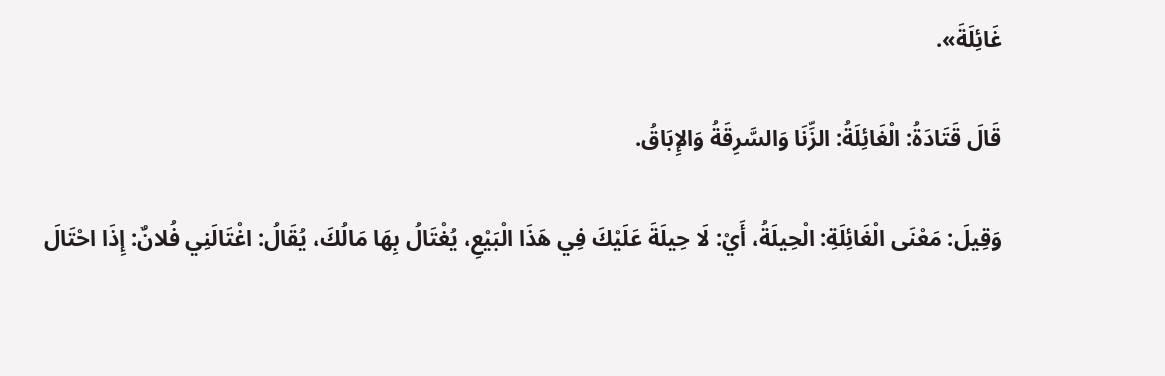غَائِلَةَ».

قَالَ قَتَادَةُ: الْغَائِلَةُ: الزِّنَا وَالسَّرِقَةُ وَالإِبَاقُ.

وَقِيلَ: مَعْنَى الْغَائِلَةِ: الْحِيلَةُ، أَيْ: لَا حِيلَةَ عَلَيْكَ فِي هَذَا الْبَيْعِ، يُغْتَالُ بِهَا مَالُكَ، يُقَالُ: اغْتَالَنِي فُلانٌ: إِذَا احْتَالَ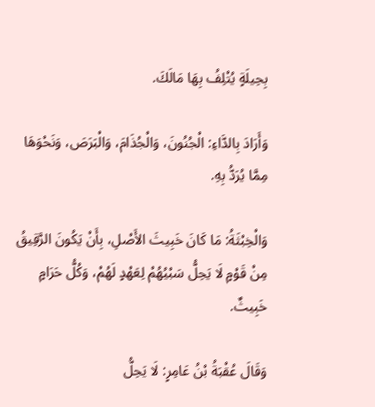بِحِيلَةٍ يُتْلِفُ بِهَا مَالَكَ.

وَأَرَادَ بِالدَّاءِ: الْجُنُونَ، وَالْجُذَامَ، وَالْبَرَصَ، وَنَحْوَهَا مِمَّا يُرَدُّ بِهِ.

وَالْخِبْثَةُ: مَا كَانَ خَبِيثَ الأَصْلِ، بِأَنْ يَكُونَ الرَّقِيقُ مِنْ قَوْمٍ لَا يَحِلُّ سَبْيُهُمْ لِعَهْدٍ لَهُمْ، وَكُلُّ حَرَامٍ خَبِيثٌ.

وَقَالَ عُقْبَةُ بْنُ عَامِرٍ: لَا يَحِلُّ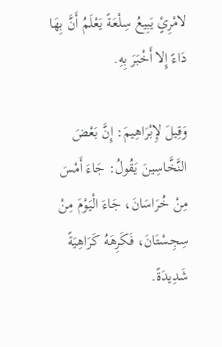لامْرِئٍ يَبِيعُ سِلْعَةً يَعْلَمُ أَنَّ بِهَا دَاءً إِلا أَخْبَرَ بِهِ.

وَقِيلَ لإِبْرَاهِيمَ: إِنَّ بَعْضَ النَّخَّاسِينَ يَقُولُ: جَاءَ أَمْسَ مِنْ خُرَاسَانَ، جَاءَ الْيَوْمَ مِنْ سِجِسْتَانَ، فَكَرِهَهُ كَرَاهِيَةً شَدِيدَةً.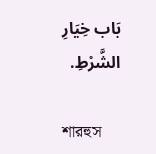بَاب خِيَارِ الشَّرْطِ.

শারহুস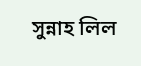সুন্নাহ লিল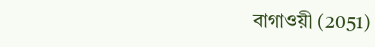বাগাওয়ী (2051)